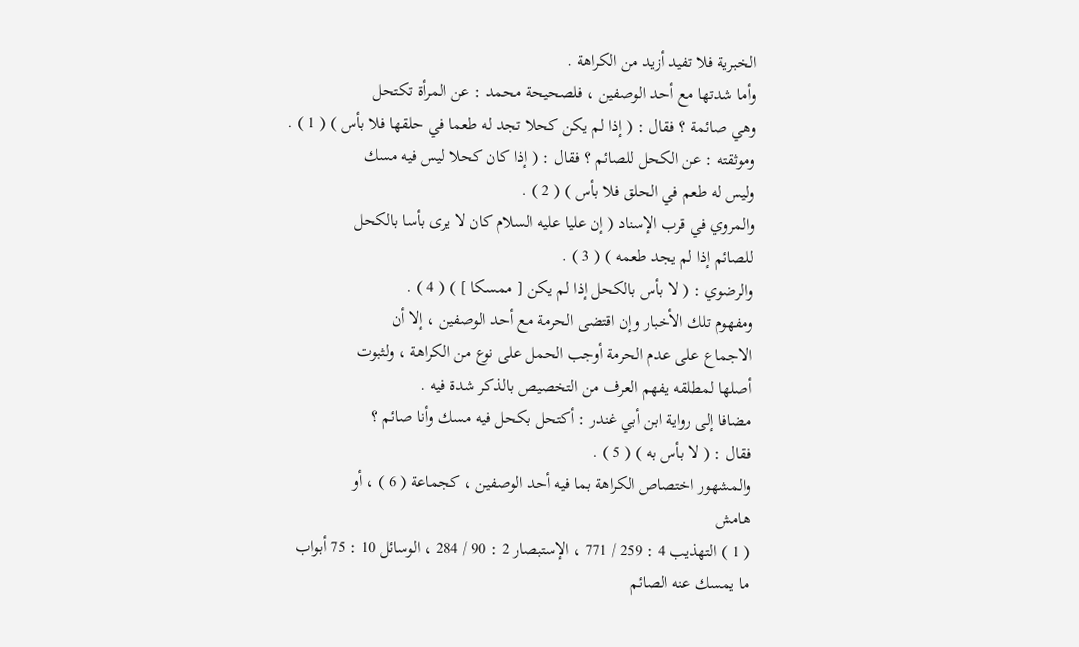الخبرية فلا تفيد أزيد من الكراهة .
وأما شدتها مع أحد الوصفين ، فلصحيحة محمد : عن المرأة تكتحل
وهي صائمة ؟ فقال : ( إذا لم يكن كحلا تجد له طعما في حلقها فلا بأس ) ( 1 ) .
وموثقته : عن الكحل للصائم ؟ فقال : ( إذا كان كحلا ليس فيه مسك
وليس له طعم في الحلق فلا بأس ) ( 2 ) .
والمروي في قرب الإسناد ( إن عليا عليه السلام كان لا يرى بأسا بالكحل
للصائم إذا لم يجد طعمه ) ( 3 ) .
والرضوي : ( لا بأس بالكحل إذا لم يكن [ ممسكا ] ) ( 4 ) .
ومفهوم تلك الأخبار وإن اقتضى الحرمة مع أحد الوصفين ، إلا أن
الاجماع على عدم الحرمة أوجب الحمل على نوع من الكراهة ، ولثبوت
أصلها لمطلقه يفهم العرف من التخصيص بالذكر شدة فيه .
مضافا إلى رواية ابن أبي غندر : أكتحل بكحل فيه مسك وأنا صائم ؟
فقال : ( لا بأس به ) ( 5 ) .
والمشهور اختصاص الكراهة بما فيه أحد الوصفين ، كجماعة ( 6 ) ، أو
هامش
( 1 ) التهذيب 4 : 259 / 771 ، الإستبصار 2 : 90 / 284 ، الوسائل 10 : 75 أبواب
ما يمسك عنه الصائم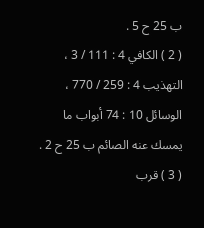ب 25 ح 5 .
( 2 ) الكافي 4 : 111 / 3 ، التهذيب 4 : 259 / 770 ، الوسائل 10 : 74 أبواب ما
يمسك عنه الصائم ب 25 ح 2 .
( 3 ) قرب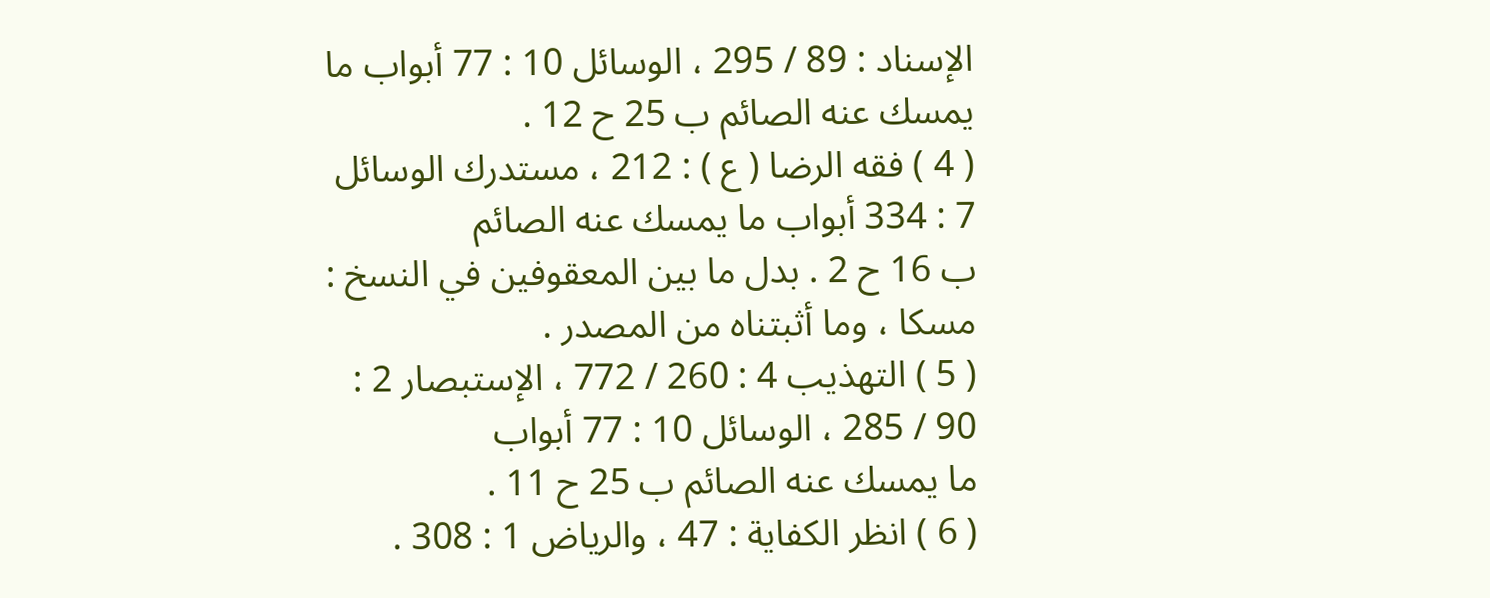الإسناد : 89 / 295 ، الوسائل 10 : 77 أبواب ما يمسك عنه الصائم ب 25 ح 12 .
( 4 ) فقه الرضا ( ع ) : 212 ، مستدرك الوسائل 7 : 334 أبواب ما يمسك عنه الصائم
ب 16 ح 2 . بدل ما بين المعقوفين في النسخ : مسكا ، وما أثبتناه من المصدر .
( 5 ) التهذيب 4 : 260 / 772 ، الإستبصار 2 : 90 / 285 ، الوسائل 10 : 77 أبواب
ما يمسك عنه الصائم ب 25 ح 11 .
( 6 ) انظر الكفاية : 47 ، والرياض 1 : 308 .